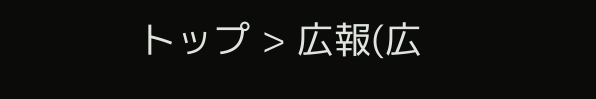トップ > 広報(広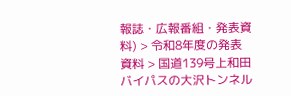報誌・広報番組・発表資料) > 令和8年度の発表資料 > 国道139号上和田バイパスの大沢トンネル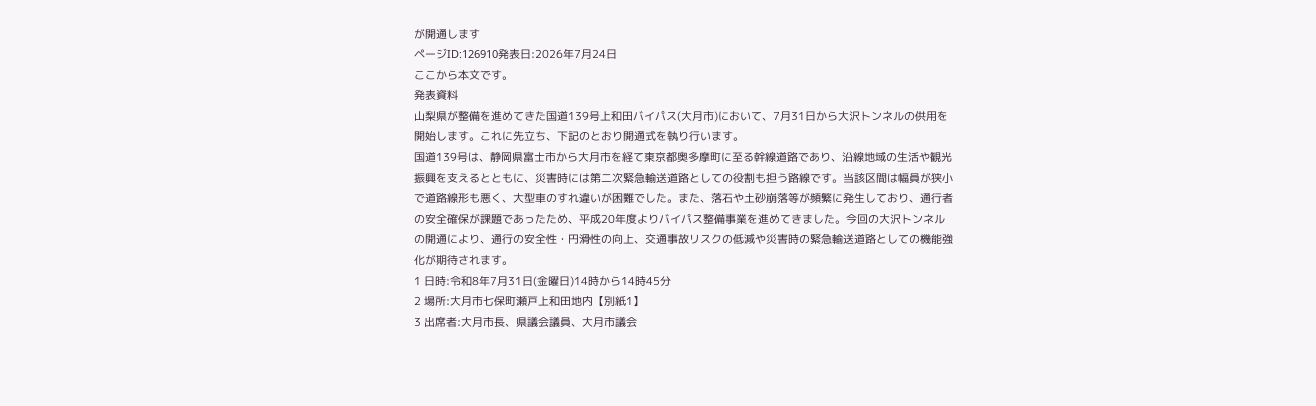が開通します
ページID:126910発表日:2026年7月24日
ここから本文です。
発表資料
山梨県が整備を進めてきた国道139号上和田バイパス(大月市)において、7月31日から大沢トンネルの供用を開始します。これに先立ち、下記のとおり開通式を執り行います。
国道139号は、静岡県富士市から大月市を経て東京都奥多摩町に至る幹線道路であり、沿線地域の生活や観光振興を支えるとともに、災害時には第二次緊急輸送道路としての役割も担う路線です。当該区間は幅員が狭小で道路線形も悪く、大型車のすれ違いが困難でした。また、落石や土砂崩落等が頻繁に発生しており、通行者の安全確保が課題であったため、平成20年度よりバイパス整備事業を進めてきました。今回の大沢トンネルの開通により、通行の安全性・円滑性の向上、交通事故リスクの低減や災害時の緊急輸送道路としての機能強化が期待されます。
1 日時:令和8年7月31日(金曜日)14時から14時45分
2 場所:大月市七保町瀬戸上和田地内【別紙1】
3 出席者:大月市長、県議会議員、大月市議会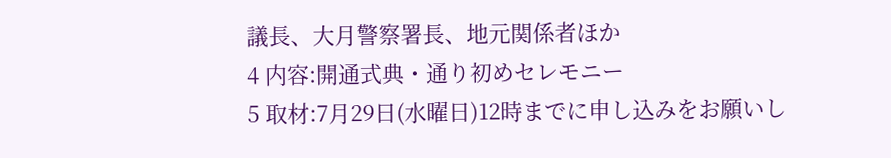議長、大月警察署長、地元関係者ほか
4 内容:開通式典・通り初めセレモニー
5 取材:7月29日(水曜日)12時までに申し込みをお願いし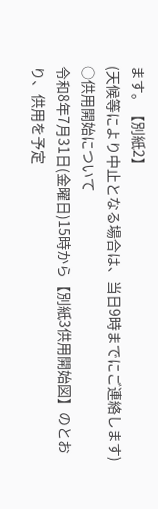ます。【別紙2】
(天候等により中止となる場合は、当日9時までにご連絡します)
○供用開始について
令和8年7月31日(金曜日)15時から【別紙3供用開始図】のとおり、供用を予定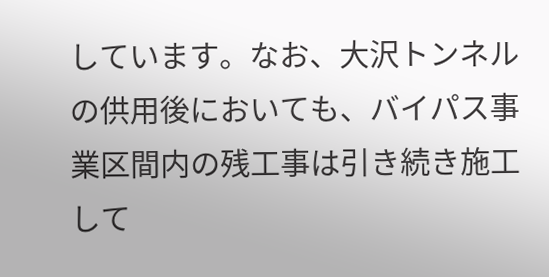しています。なお、大沢トンネルの供用後においても、バイパス事業区間内の残工事は引き続き施工して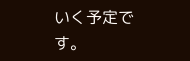いく予定です。